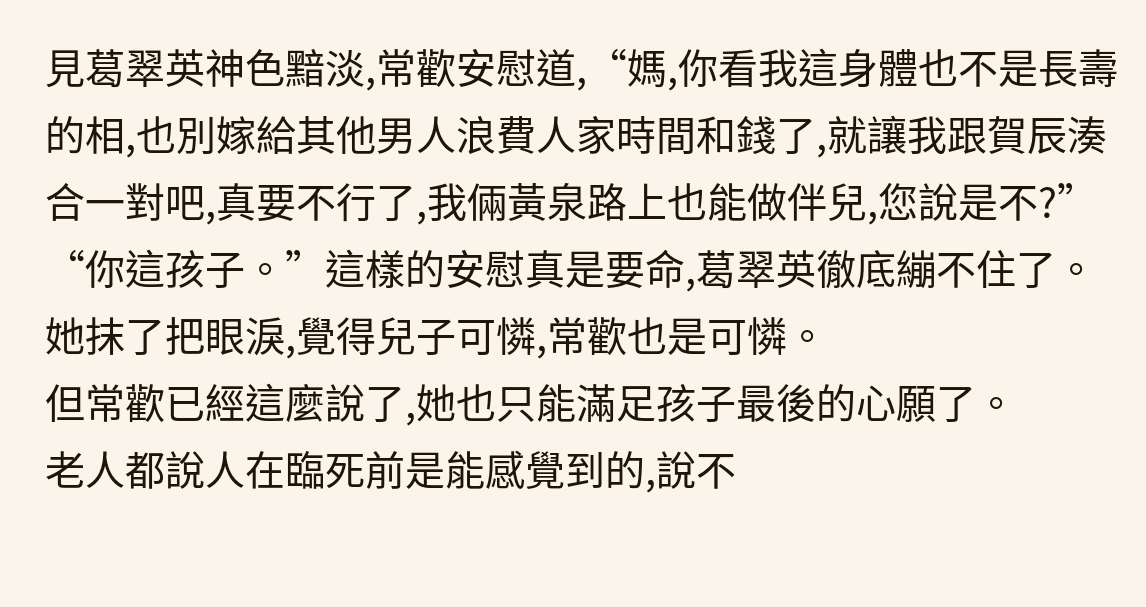見葛翠英神色黯淡,常歡安慰道,“媽,你看我這身體也不是長壽的相,也別嫁給其他男人浪費人家時間和錢了,就讓我跟賀辰湊合一對吧,真要不行了,我倆黃泉路上也能做伴兒,您說是不?”
“你這孩子。”這樣的安慰真是要命,葛翠英徹底繃不住了。
她抹了把眼淚,覺得兒子可憐,常歡也是可憐。
但常歡已經這麼說了,她也只能滿足孩子最後的心願了。
老人都說人在臨死前是能感覺到的,說不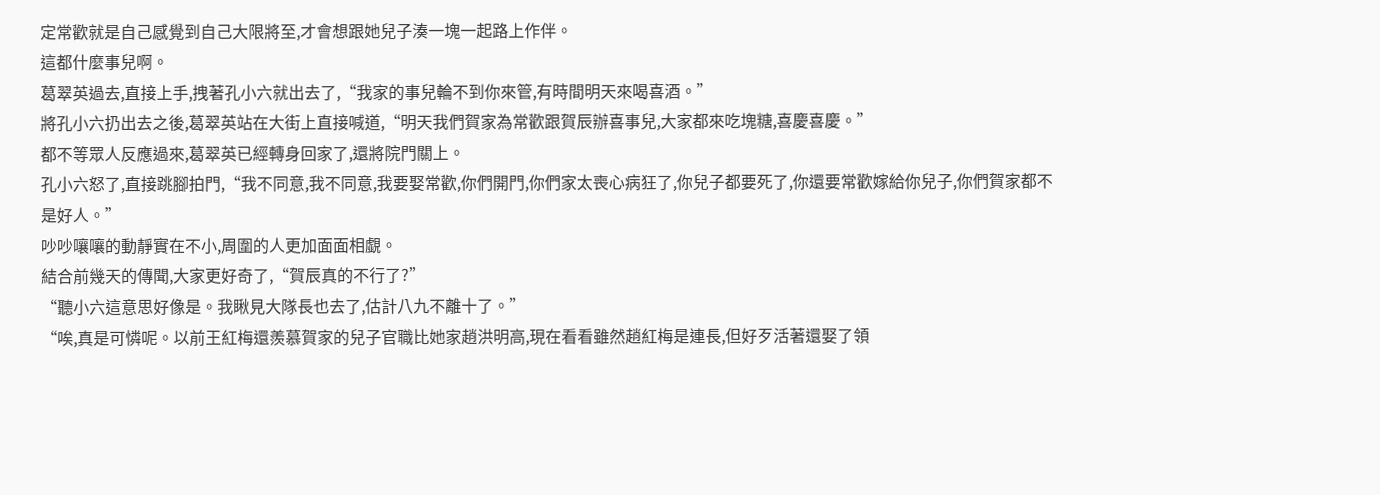定常歡就是自己感覺到自己大限將至,才會想跟她兒子湊一塊一起路上作伴。
這都什麼事兒啊。
葛翠英過去,直接上手,拽著孔小六就出去了,“我家的事兒輪不到你來管,有時間明天來喝喜酒。”
將孔小六扔出去之後,葛翠英站在大街上直接喊道,“明天我們賀家為常歡跟賀辰辦喜事兒,大家都來吃塊糖,喜慶喜慶。”
都不等眾人反應過來,葛翠英已經轉身回家了,還將院門關上。
孔小六怒了,直接跳腳拍門,“我不同意,我不同意,我要娶常歡,你們開門,你們家太喪心病狂了,你兒子都要死了,你還要常歡嫁給你兒子,你們賀家都不是好人。”
吵吵嚷嚷的動靜實在不小,周圍的人更加面面相覷。
結合前幾天的傳聞,大家更好奇了,“賀辰真的不行了?”
“聽小六這意思好像是。我瞅見大隊長也去了,估計八九不離十了。”
“唉,真是可憐呢。以前王紅梅還羨慕賀家的兒子官職比她家趙洪明高,現在看看雖然趙紅梅是連長,但好歹活著還娶了領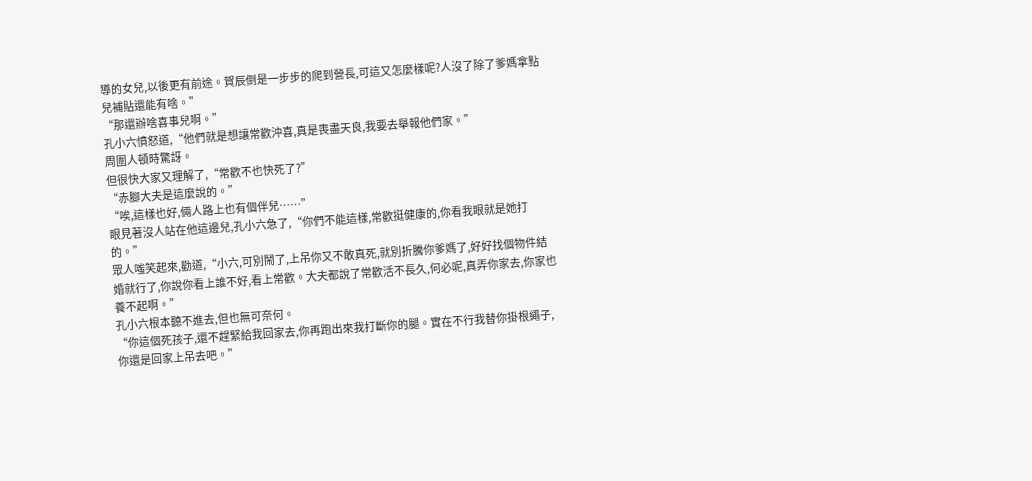導的女兒,以後更有前途。賀辰倒是一步步的爬到營長,可這又怎麼樣呢?人沒了除了爹媽拿點兒補貼還能有啥。”
“那還辦啥喜事兒啊。”
孔小六憤怒道,“他們就是想讓常歡沖喜,真是喪盡天良,我要去舉報他們家。”
周圍人頓時驚訝。
但很快大家又理解了,“常歡不也快死了?”
“赤腳大夫是這麼說的。”
“唉,這樣也好,倆人路上也有個伴兒……”
眼見著沒人站在他這邊兒,孔小六急了,“你們不能這樣,常歡挺健康的,你看我眼就是她打的。”
眾人嗤笑起來,勸道,“小六,可別鬧了,上吊你又不敢真死,就別折騰你爹媽了,好好找個物件結婚就行了,你說你看上誰不好,看上常歡。大夫都說了常歡活不長久,何必呢,真弄你家去,你家也養不起啊。”
孔小六根本聽不進去,但也無可奈何。
“你這個死孩子,還不趕緊給我回家去,你再跑出來我打斷你的腿。實在不行我替你掛根繩子,你還是回家上吊去吧。”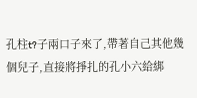孔柱t?子兩口子來了,帶著自己其他幾個兒子,直接將掙扎的孔小六給綁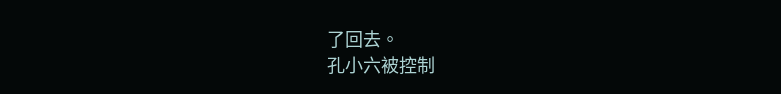了回去。
孔小六被控制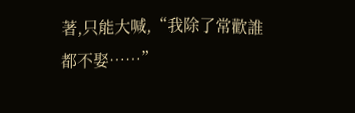著,只能大喊,“我除了常歡誰都不娶……”